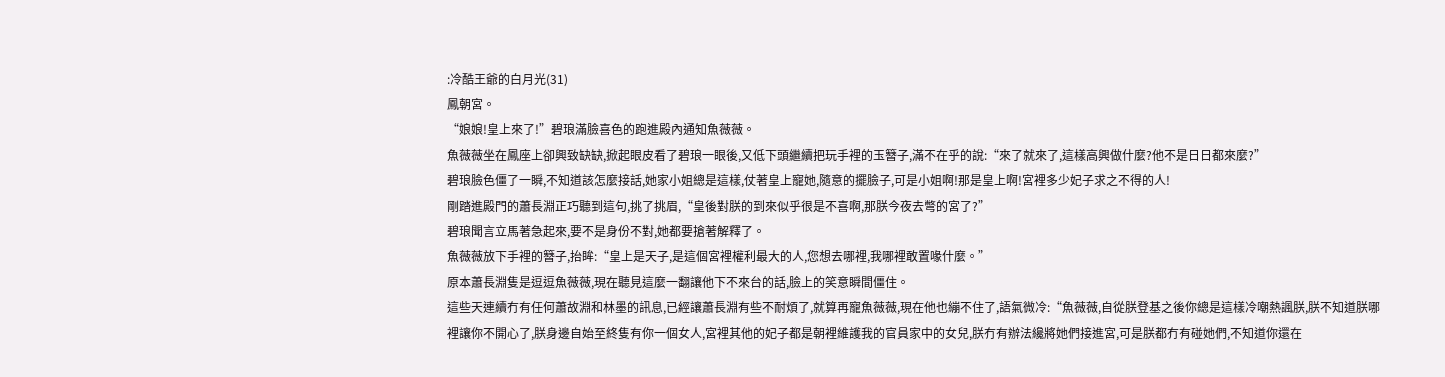:冷酷王爺的白月光(31)
鳳朝宮。
“娘娘!皇上來了!”碧琅滿臉喜色的跑進殿內通知魚薇薇。
魚薇薇坐在鳳座上卻興致缺缺,掀起眼皮看了碧琅一眼後,又低下頭繼續把玩手裡的玉簪子,滿不在乎的說:“來了就來了,這樣高興做什麼?他不是日日都來麼?”
碧琅臉色僵了一瞬,不知道該怎麼接話,她家小姐總是這樣,仗著皇上寵她,隨意的擺臉子,可是小姐啊!那是皇上啊!宮裡多少妃子求之不得的人!
剛踏進殿門的蕭長淵正巧聽到這句,挑了挑眉,“皇後對朕的到來似乎很是不喜啊,那朕今夜去彆的宮了?”
碧琅聞言立馬著急起來,要不是身份不對,她都要搶著解釋了。
魚薇薇放下手裡的簪子,抬眸:“皇上是天子,是這個宮裡權利最大的人,您想去哪裡,我哪裡敢置喙什麼。”
原本蕭長淵隻是逗逗魚薇薇,現在聽見這麼一翻讓他下不來台的話,臉上的笑意瞬間僵住。
這些天連續冇有任何蕭故淵和林墨的訊息,已經讓蕭長淵有些不耐煩了,就算再寵魚薇薇,現在他也繃不住了,語氣微冷:“魚薇薇,自從朕登基之後你總是這樣冷嘲熱諷朕,朕不知道朕哪裡讓你不開心了,朕身邊自始至終隻有你一個女人,宮裡其他的妃子都是朝裡維護我的官員家中的女兒,朕冇有辦法纔將她們接進宮,可是朕都冇有碰她們,不知道你還在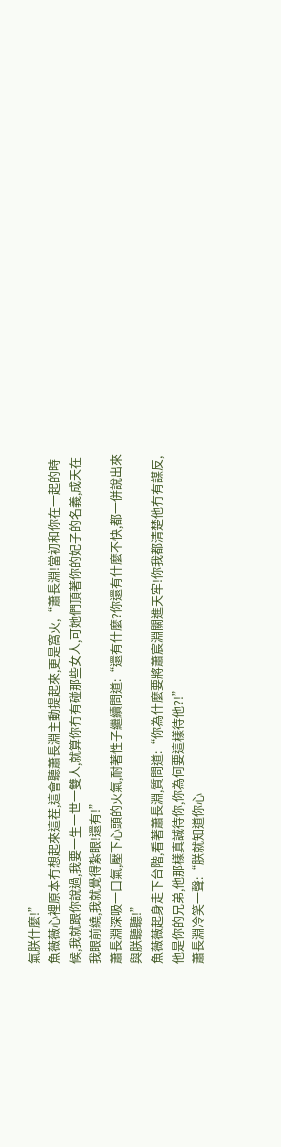氣朕什麼!”
魚薇薇心裡原本冇想起來這茬,這會聽蕭長淵主動提起來,更是窩火,“蕭長淵!當初和你在一起的時候,我就跟你說過,我要一生一世一雙人,就算你冇有碰那些女人,可她們頂著你的妃子的名義,成天在我眼前繞,我就覺得紮眼!還有!”
蕭長淵深吸一口氣,壓下心頭的火氣,耐著性子繼續問道:“還有什麼?你還有什麼不快,都一併說出來與朕聽聽!”
魚薇薇起身走下台階,看著蕭長淵,質問道:“你為什麼要將蕭宸淵關進天牢!你我都清楚他冇有謀反,他是你的兄弟,他那樣真誠待你,你為何要這樣待他?!”
蕭長淵冷笑一聲:“朕就知道你心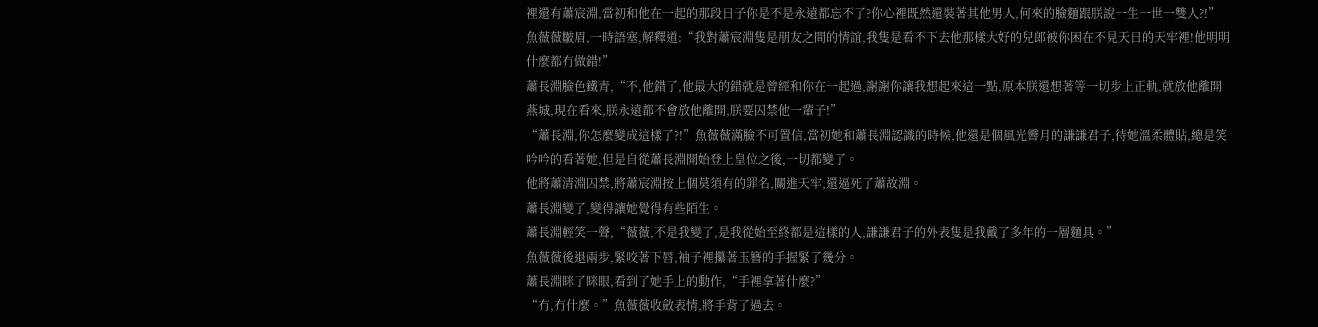裡還有蕭宸淵,當初和他在一起的那段日子你是不是永遠都忘不了?你心裡既然還裝著其他男人,何來的臉麵跟朕說一生一世一雙人?!”
魚薇薇皺眉,一時語塞,解釋道:“我對蕭宸淵隻是朋友之間的情誼,我隻是看不下去他那樣大好的兒郎被你困在不見天日的天牢裡!他明明什麼都冇做錯!”
蕭長淵臉色鐵青,“不,他錯了,他最大的錯就是曾經和你在一起過,謝謝你讓我想起來這一點,原本朕還想著等一切步上正軌,就放他離開燕城,現在看來,朕永遠都不會放他離開,朕要囚禁他一輩子!”
“蕭長淵,你怎麼變成這樣了?!”魚薇薇滿臉不可置信,當初她和蕭長淵認識的時候,他還是個風光霽月的謙謙君子,待她溫柔體貼,總是笑吟吟的看著她,但是自從蕭長淵開始登上皇位之後,一切都變了。
他將蕭清淵囚禁,將蕭宸淵按上個莫須有的罪名,關進天牢,還逼死了蕭故淵。
蕭長淵變了,變得讓她覺得有些陌生。
蕭長淵輕笑一聲,“薇薇,不是我變了,是我從始至終都是這樣的人,謙謙君子的外表隻是我戴了多年的一層麵具。”
魚薇薇後退兩步,緊咬著下唇,袖子裡攥著玉簪的手握緊了幾分。
蕭長淵眯了眯眼,看到了她手上的動作,“手裡拿著什麼?”
“冇,冇什麼。”魚薇薇收斂表情,將手背了過去。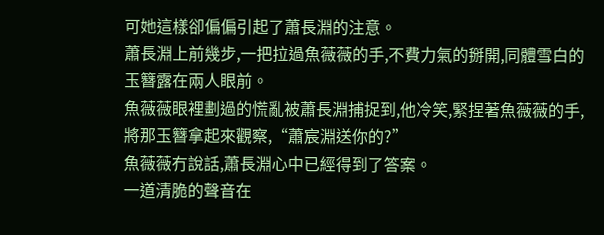可她這樣卻偏偏引起了蕭長淵的注意。
蕭長淵上前幾步,一把拉過魚薇薇的手,不費力氣的掰開,同體雪白的玉簪露在兩人眼前。
魚薇薇眼裡劃過的慌亂被蕭長淵捕捉到,他冷笑,緊捏著魚薇薇的手,將那玉簪拿起來觀察,“蕭宸淵送你的?”
魚薇薇冇說話,蕭長淵心中已經得到了答案。
一道清脆的聲音在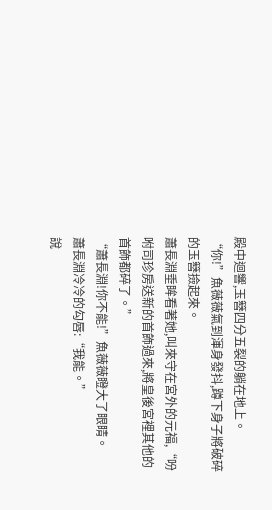殿中迴響,玉簪四分五裂的躺在地上。
“你!”魚薇薇氣到渾身發抖,蹲下身子將破碎的玉簪撿起來。
蕭長淵垂眸看著她,叫來守在宮外的元福,“吩咐司珍房送新的首飾過來,將皇後宮裡其他的首飾都碎了。”
“蕭長淵!你不能!”魚薇薇瞪大了眼睛。
蕭長淵冷冷的勾唇:“我能。”
說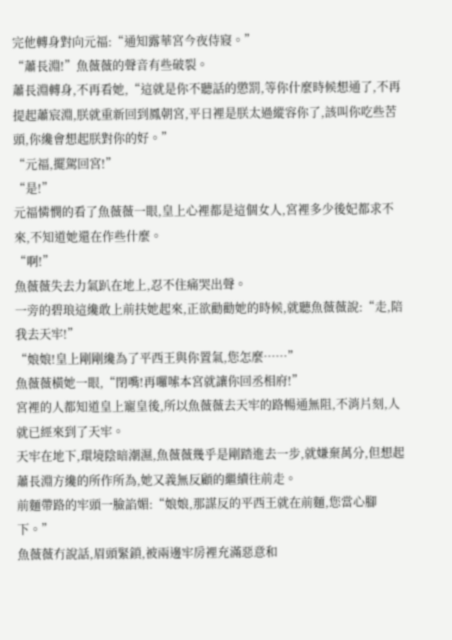完他轉身對向元福:“通知露華宮今夜侍寢。”
“蕭長淵!”魚薇薇的聲音有些破裂。
蕭長淵轉身,不再看她,“這就是你不聽話的懲罰,等你什麼時候想通了,不再提起蕭宸淵,朕就重新回到鳳朝宮,平日裡是朕太過縱容你了,該叫你吃些苦頭,你纔會想起朕對你的好。”
“元福,擺駕回宮!”
“是!”
元福憐憫的看了魚薇薇一眼,皇上心裡都是這個女人,宮裡多少後妃都求不來,不知道她還在作些什麼。
“啊!”
魚薇薇失去力氣趴在地上,忍不住痛哭出聲。
一旁的碧琅這纔敢上前扶她起來,正欲勸勸她的時候,就聽魚薇薇說:“走,陪我去天牢!”
“娘娘!皇上剛剛纔為了平西王與你置氣,您怎麼……”
魚薇薇橫她一眼,“閉嘴!再囉嗦本宮就讓你回丞相府!”
宮裡的人都知道皇上寵皇後,所以魚薇薇去天牢的路暢通無阻,不消片刻,人就已經來到了天牢。
天牢在地下,環境陰暗潮濕,魚薇薇幾乎是剛踏進去一步,就嫌棄萬分,但想起蕭長淵方纔的所作所為,她又義無反顧的繼續往前走。
前麵帶路的牢頭一臉諂媚:“娘娘,那謀反的平西王就在前麵,您當心腳下。”
魚薇薇冇說話,眉頭緊鎖,被兩邊牢房裡充滿惡意和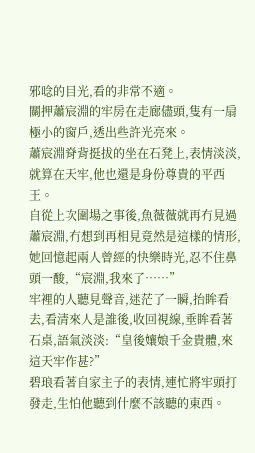邪唸的目光,看的非常不適。
關押蕭宸淵的牢房在走廊儘頭,隻有一扇極小的窗戶,透出些許光亮來。
蕭宸淵脊背挺拔的坐在石凳上,表情淡淡,就算在天牢,他也還是身份尊貴的平西王。
自從上次圍場之事後,魚薇薇就再冇見過蕭宸淵,冇想到再相見竟然是這樣的情形,她回憶起兩人曾經的快樂時光,忍不住鼻頭一酸,“宸淵,我來了……”
牢裡的人聽見聲音,迷茫了一瞬,抬眸看去,看清來人是誰後,收回視線,垂眸看著石桌,語氣淡淡:“皇後孃娘千金貴體,來這天牢作甚?”
碧琅看著自家主子的表情,連忙將牢頭打發走,生怕他聽到什麼不該聽的東西。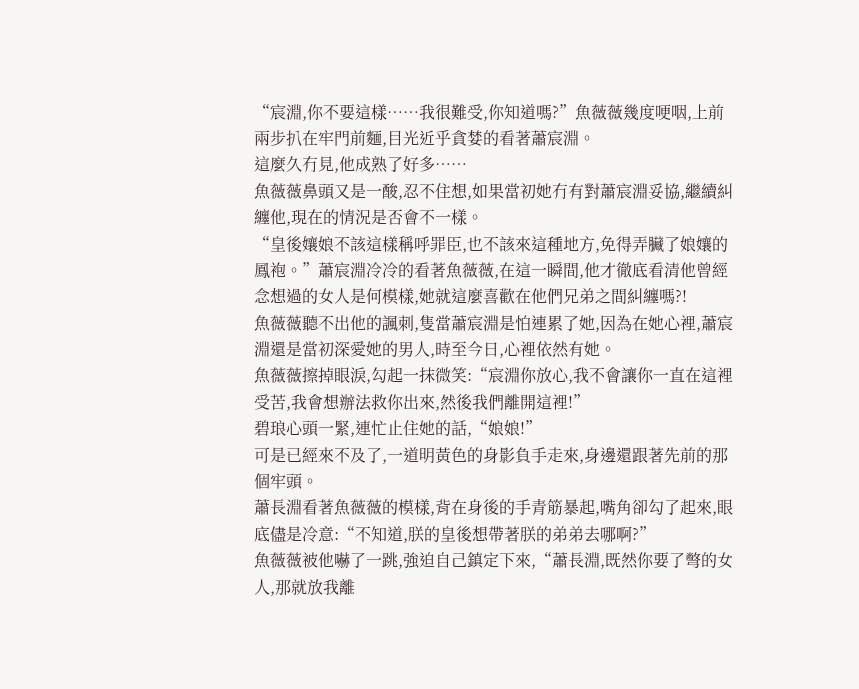“宸淵,你不要這樣……我很難受,你知道嗎?”魚薇薇幾度哽咽,上前兩步扒在牢門前麵,目光近乎貪婪的看著蕭宸淵。
這麼久冇見,他成熟了好多……
魚薇薇鼻頭又是一酸,忍不住想,如果當初她冇有對蕭宸淵妥協,繼續糾纏他,現在的情況是否會不一樣。
“皇後孃娘不該這樣稱呼罪臣,也不該來這種地方,免得弄臟了娘孃的鳳袍。”蕭宸淵冷冷的看著魚薇薇,在這一瞬間,他才徹底看清他曾經念想過的女人是何模樣,她就這麼喜歡在他們兄弟之間糾纏嗎?!
魚薇薇聽不出他的諷刺,隻當蕭宸淵是怕連累了她,因為在她心裡,蕭宸淵還是當初深愛她的男人,時至今日,心裡依然有她。
魚薇薇擦掉眼淚,勾起一抹微笑:“宸淵你放心,我不會讓你一直在這裡受苦,我會想辦法救你出來,然後我們離開這裡!”
碧琅心頭一緊,連忙止住她的話,“娘娘!”
可是已經來不及了,一道明黃色的身影負手走來,身邊還跟著先前的那個牢頭。
蕭長淵看著魚薇薇的模樣,背在身後的手青筋暴起,嘴角卻勾了起來,眼底儘是冷意:“不知道,朕的皇後想帶著朕的弟弟去哪啊?”
魚薇薇被他嚇了一跳,強迫自己鎮定下來,“蕭長淵,既然你要了彆的女人,那就放我離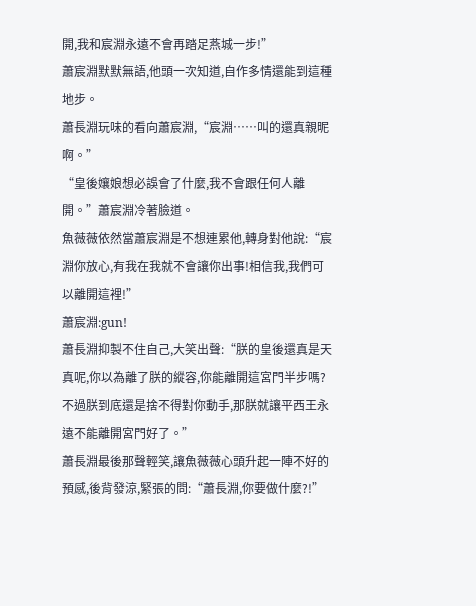開,我和宸淵永遠不會再踏足燕城一步!”
蕭宸淵默默無語,他頭一次知道,自作多情還能到這種地步。
蕭長淵玩味的看向蕭宸淵,“宸淵……叫的還真親昵啊。”
“皇後孃娘想必誤會了什麼,我不會跟任何人離開。”蕭宸淵冷著臉道。
魚薇薇依然當蕭宸淵是不想連累他,轉身對他說:“宸淵你放心,有我在我就不會讓你出事!相信我,我們可以離開這裡!”
蕭宸淵:gun!
蕭長淵抑製不住自己,大笑出聲:“朕的皇後還真是天真呢,你以為離了朕的縱容,你能離開這宮門半步嗎?不過朕到底還是捨不得對你動手,那朕就讓平西王永遠不能離開宮門好了。”
蕭長淵最後那聲輕笑,讓魚薇薇心頭升起一陣不好的預感,後背發涼,緊張的問:“蕭長淵,你要做什麼?!”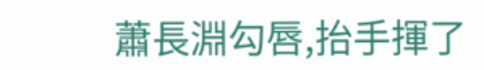蕭長淵勾唇,抬手揮了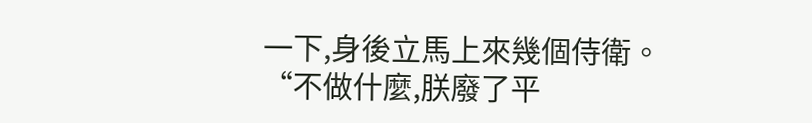一下,身後立馬上來幾個侍衛。
“不做什麼,朕廢了平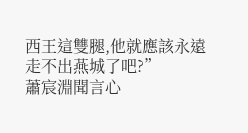西王這雙腿,他就應該永遠走不出燕城了吧?”
蕭宸淵聞言心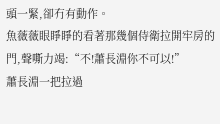頭一緊,卻冇有動作。
魚薇薇眼睜睜的看著那幾個侍衛拉開牢房的門,聲嘶力竭:“不!蕭長淵你不可以!”
蕭長淵一把拉過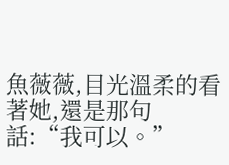魚薇薇,目光溫柔的看著她,還是那句話:“我可以。”